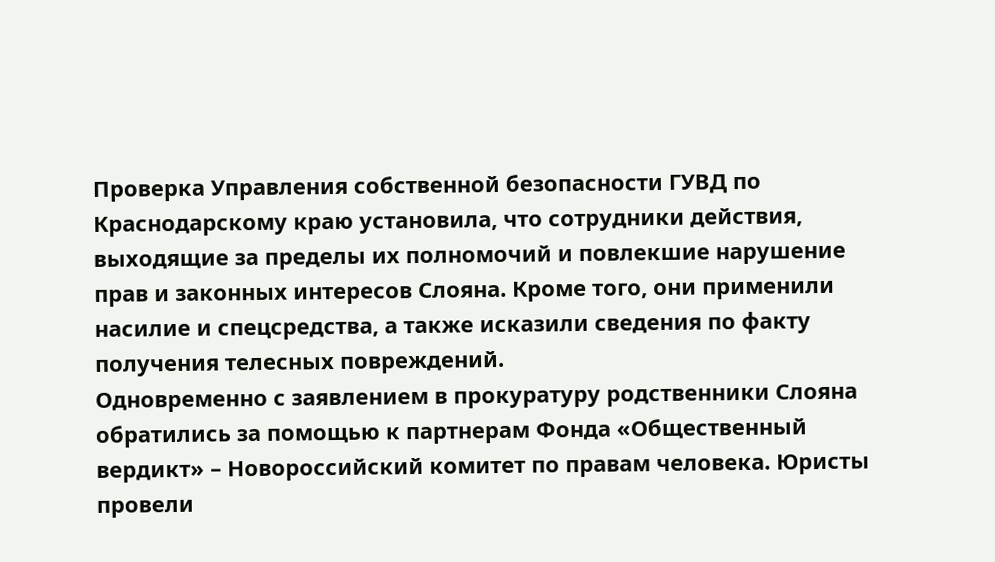Проверка Управления собственной безопасности ГУВД по Краснодарскому краю установила, что сотрудники действия, выходящие за пределы их полномочий и повлекшие нарушение прав и законных интересов Слояна. Кроме того, они применили насилие и спецсредства, а также исказили сведения по факту получения телесных повреждений.
Одновременно с заявлением в прокуратуру родственники Слояна обратились за помощью к партнерам Фонда «Общественный вердикт» – Новороссийский комитет по правам человека. Юристы провели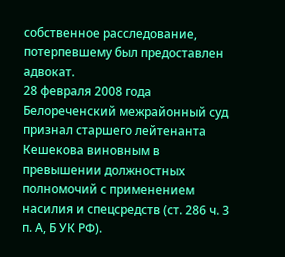собственное расследование, потерпевшему был предоставлен адвокат.
28 февраля 2008 года Белореченский межрайонный суд признал старшего лейтенанта Кешекова виновным в превышении должностных полномочий с применением насилия и спецсредств (ст. 286 ч. 3 п. А, Б УК РФ).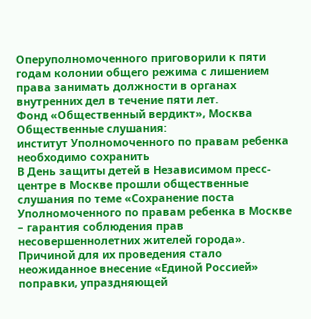Оперуполномоченного приговорили к пяти годам колонии общего режима с лишением права занимать должности в органах внутренних дел в течение пяти лет.
Фонд «Общественный вердикт», Москва
Общественные слушания:
институт Уполномоченного по правам ребенка необходимо сохранить
В День защиты детей в Независимом пресс-центре в Москве прошли общественные слушания по теме «Сохранение поста Уполномоченного по правам ребенка в Москве – гарантия соблюдения прав несовершеннолетних жителей города». Причиной для их проведения стало неожиданное внесение «Единой Россией» поправки, упраздняющей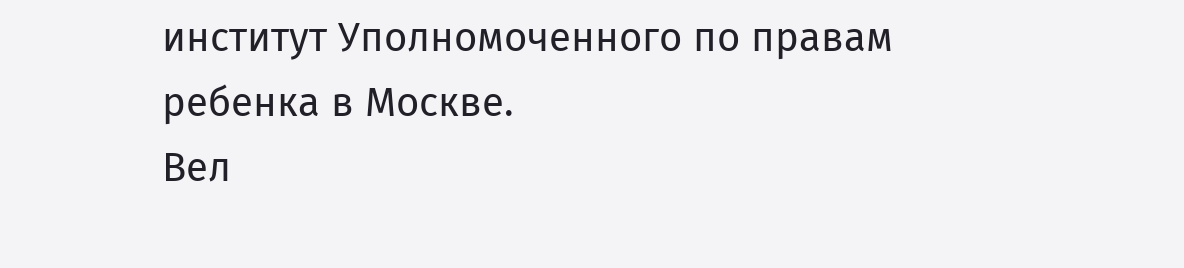институт Уполномоченного по правам ребенка в Москве.
Вел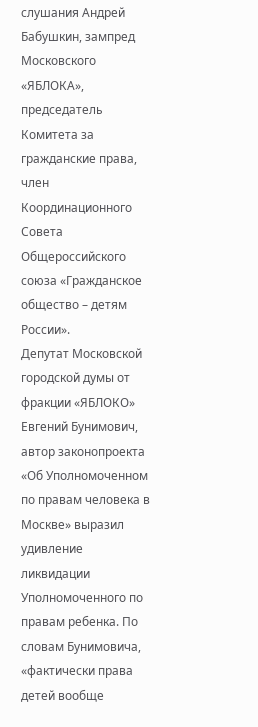слушания Андрей Бабушкин, зампред Московского «ЯБЛОКА», председатель Комитета за гражданские права, член Координационного Совета Общероссийского союза «Гражданское общество – детям России».
Депутат Московской городской думы от фракции «ЯБЛОКО» Евгений Бунимович, автор законопроекта «Об Уполномоченном по правам человека в Москве» выразил удивление ликвидации Уполномоченного по правам ребенка. По словам Бунимовича, «фактически права детей вообще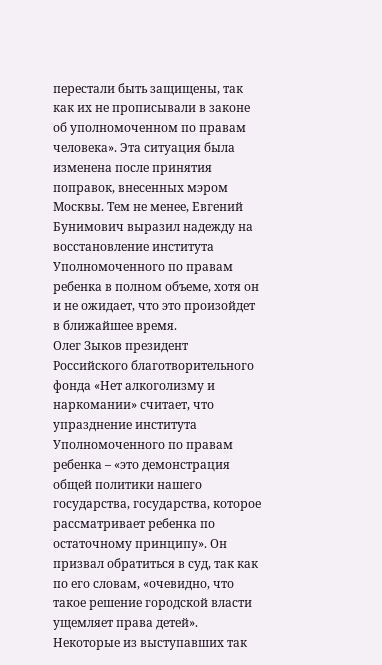перестали быть защищены, так как их не прописывали в законе об уполномоченном по правам человека». Эта ситуация была изменена после принятия поправок, внесенных мэром Москвы. Тем не менее, Евгений Бунимович выразил надежду на восстановление института Уполномоченного по правам ребенка в полном объеме, хотя он и не ожидает, что это произойдет в ближайшее время.
Олег Зыков президент Российского благотворительного фонда «Нет алкоголизму и наркомании» считает, что упразднение института Уполномоченного по правам ребенка – «это демонстрация общей политики нашего государства, государства, которое рассматривает ребенка по остаточному принципу». Он призвал обратиться в суд, так как по его словам, «очевидно, что такое решение городской власти ущемляет права детей». Некоторые из выступавших так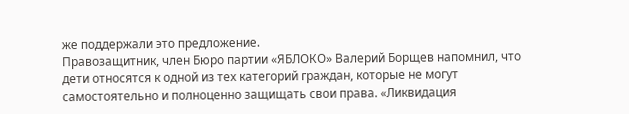же поддержали это предложение.
Правозащитник, член Бюро партии «ЯБЛОКО» Валерий Борщев напомнил, что дети относятся к одной из тех категорий граждан, которые не могут самостоятельно и полноценно защищать свои права. «Ликвидация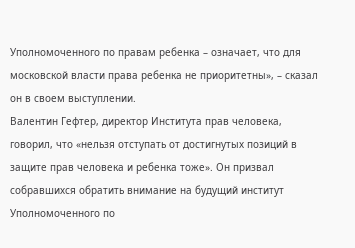Уполномоченного по правам ребенка – означает, что для московской власти права ребенка не приоритетны», – сказал он в своем выступлении.
Валентин Гефтер, директор Института прав человека, говорил, что «нельзя отступать от достигнутых позиций в защите прав человека и ребенка тоже». Он призвал собравшихся обратить внимание на будущий институт Уполномоченного по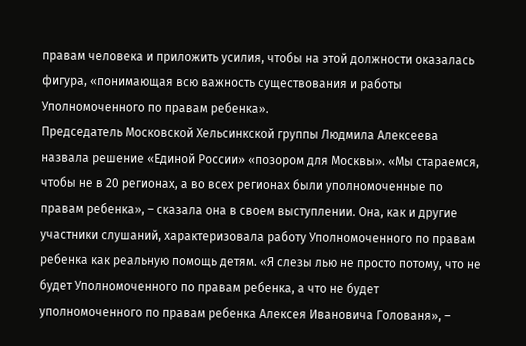правам человека и приложить усилия, чтобы на этой должности оказалась фигура, «понимающая всю важность существования и работы Уполномоченного по правам ребенка».
Председатель Московской Хельсинкской группы Людмила Алексеева назвала решение «Единой России» «позором для Москвы». «Мы стараемся, чтобы не в 20 регионах, а во всех регионах были уполномоченные по правам ребенка», – сказала она в своем выступлении. Она, как и другие участники слушаний, характеризовала работу Уполномоченного по правам ребенка как реальную помощь детям. «Я слезы лью не просто потому, что не будет Уполномоченного по правам ребенка, а что не будет уполномоченного по правам ребенка Алексея Ивановича Голованя», –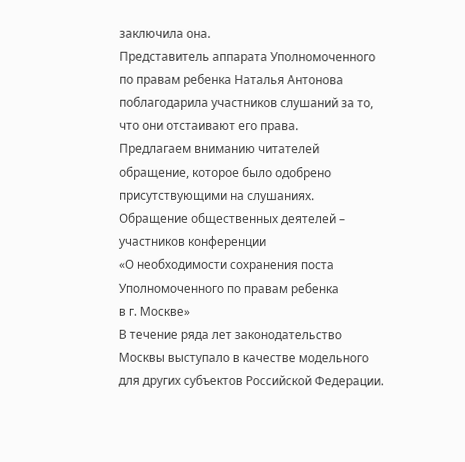заключила она.
Представитель аппарата Уполномоченного по правам ребенка Наталья Антонова поблагодарила участников слушаний за то, что они отстаивают его права.
Предлагаем вниманию читателей обращение, которое было одобрено присутствующими на слушаниях.
Обращение общественных деятелей – участников конференции
«О необходимости сохранения поста Уполномоченного по правам ребенка
в г. Москве»
В течение ряда лет законодательство Москвы выступало в качестве модельного для других субъектов Российской Федерации.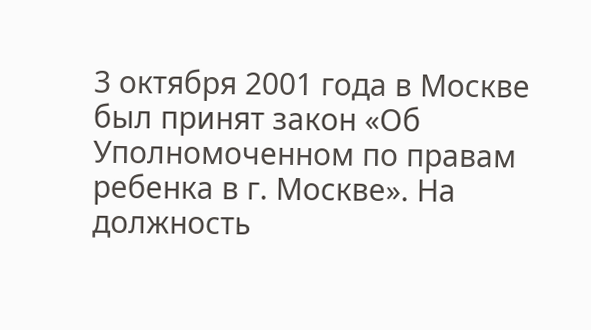3 октября 2001 года в Москве был принят закон «Об Уполномоченном по правам ребенка в г. Москве». На должность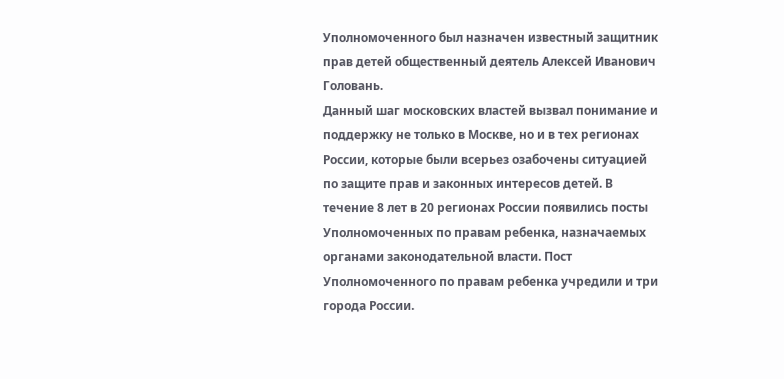Уполномоченного был назначен известный защитник прав детей общественный деятель Алексей Иванович Головань.
Данный шаг московских властей вызвал понимание и поддержку не только в Москве, но и в тех регионах России, которые были всерьез озабочены ситуацией по защите прав и законных интересов детей. В течение 8 лет в 20 регионах России появились посты Уполномоченных по правам ребенка, назначаемых органами законодательной власти. Пост Уполномоченного по правам ребенка учредили и три города России.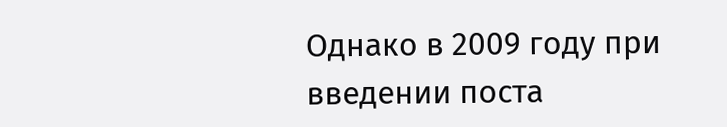Однако в 2009 году при введении поста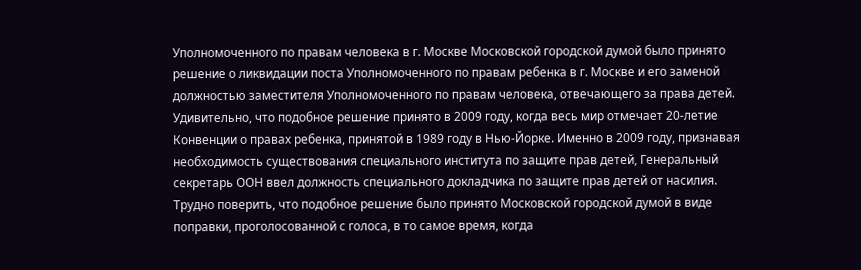Уполномоченного по правам человека в г. Москве Московской городской думой было принято решение о ликвидации поста Уполномоченного по правам ребенка в г. Москве и его заменой должностью заместителя Уполномоченного по правам человека, отвечающего за права детей.
Удивительно, что подобное решение принято в 2009 году, когда весь мир отмечает 20-летие Конвенции о правах ребенка, принятой в 1989 году в Нью-Йорке. Именно в 2009 году, признавая необходимость существования специального института по защите прав детей, Генеральный секретарь ООН ввел должность специального докладчика по защите прав детей от насилия.
Трудно поверить, что подобное решение было принято Московской городской думой в виде поправки, проголосованной с голоса, в то самое время, когда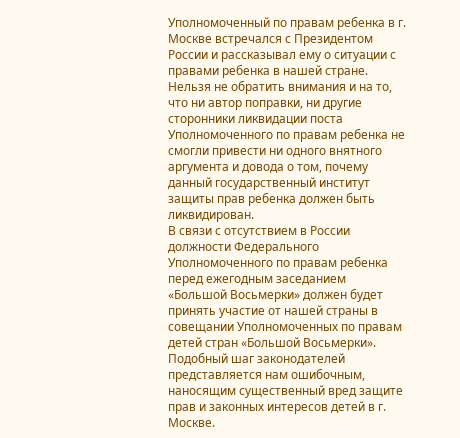Уполномоченный по правам ребенка в г. Москве встречался с Президентом России и рассказывал ему о ситуации с правами ребенка в нашей стране. Нельзя не обратить внимания и на то, что ни автор поправки, ни другие сторонники ликвидации поста Уполномоченного по правам ребенка не смогли привести ни одного внятного аргумента и довода о том, почему данный государственный институт защиты прав ребенка должен быть ликвидирован.
В связи с отсутствием в России должности Федерального Уполномоченного по правам ребенка перед ежегодным заседанием «Большой Восьмерки» должен будет принять участие от нашей страны в совещании Уполномоченных по правам детей стран «Большой Восьмерки».
Подобный шаг законодателей представляется нам ошибочным, наносящим существенный вред защите прав и законных интересов детей в г. Москве.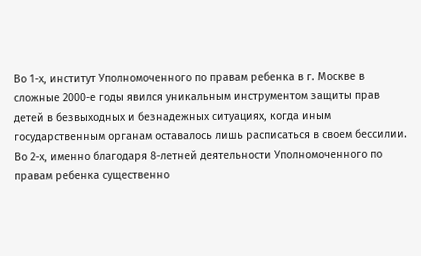Во 1-х, институт Уполномоченного по правам ребенка в г. Москве в сложные 2000-е годы явился уникальным инструментом защиты прав детей в безвыходных и безнадежных ситуациях, когда иным государственным органам оставалось лишь расписаться в своем бессилии.
Во 2-х, именно благодаря 8-летней деятельности Уполномоченного по правам ребенка существенно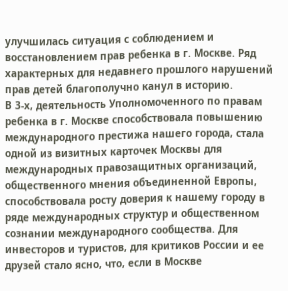улучшилась ситуация с соблюдением и восстановлением прав ребенка в г. Москве. Ряд характерных для недавнего прошлого нарушений прав детей благополучно канул в историю.
В 3-х, деятельность Уполномоченного по правам ребенка в г. Москве способствовала повышению международного престижа нашего города, стала одной из визитных карточек Москвы для международных правозащитных организаций, общественного мнения объединенной Европы, способствовала росту доверия к нашему городу в ряде международных структур и общественном сознании международного сообщества. Для инвесторов и туристов, для критиков России и ее друзей стало ясно, что, если в Москве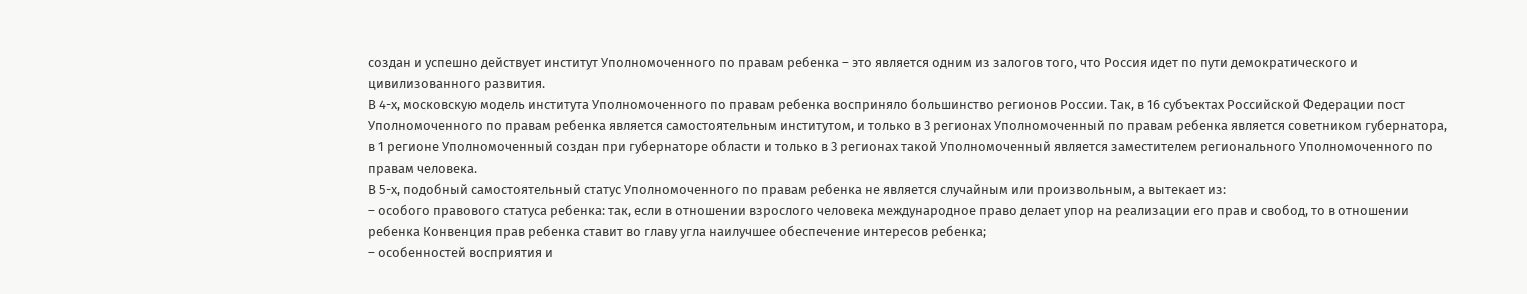создан и успешно действует институт Уполномоченного по правам ребенка – это является одним из залогов того, что Россия идет по пути демократического и цивилизованного развития.
В 4-х, московскую модель института Уполномоченного по правам ребенка восприняло большинство регионов России. Так, в 16 субъектах Российской Федерации пост Уполномоченного по правам ребенка является самостоятельным институтом, и только в 3 регионах Уполномоченный по правам ребенка является советником губернатора, в 1 регионе Уполномоченный создан при губернаторе области и только в 3 регионах такой Уполномоченный является заместителем регионального Уполномоченного по правам человека.
В 5-х, подобный самостоятельный статус Уполномоченного по правам ребенка не является случайным или произвольным, а вытекает из:
– особого правового статуса ребенка: так, если в отношении взрослого человека международное право делает упор на реализации его прав и свобод, то в отношении ребенка Конвенция прав ребенка ставит во главу угла наилучшее обеспечение интересов ребенка;
– особенностей восприятия и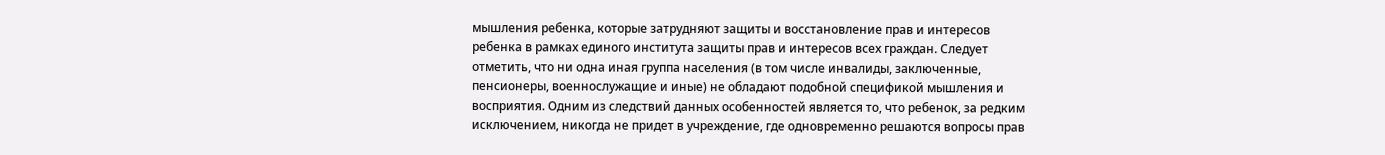мышления ребенка, которые затрудняют защиты и восстановление прав и интересов ребенка в рамках единого института защиты прав и интересов всех граждан. Следует отметить, что ни одна иная группа населения (в том числе инвалиды, заключенные, пенсионеры, военнослужащие и иные) не обладают подобной спецификой мышления и восприятия. Одним из следствий данных особенностей является то, что ребенок, за редким исключением, никогда не придет в учреждение, где одновременно решаются вопросы прав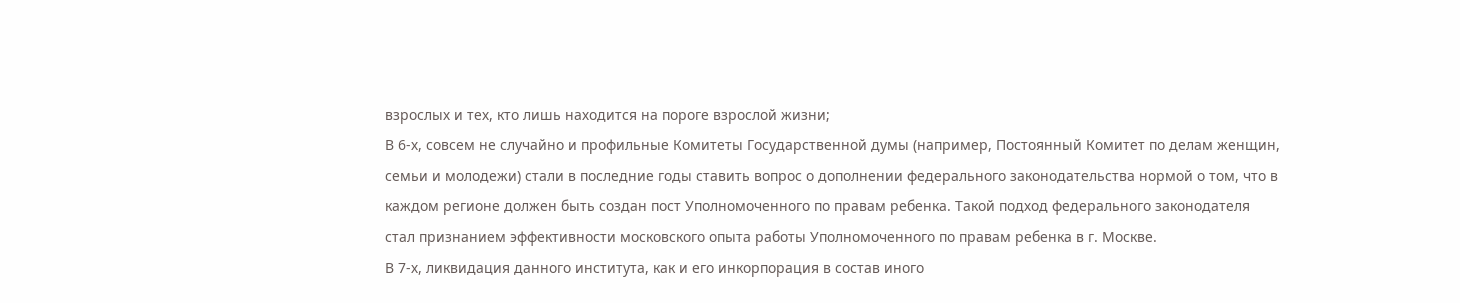взрослых и тех, кто лишь находится на пороге взрослой жизни;
В 6-х, совсем не случайно и профильные Комитеты Государственной думы (например, Постоянный Комитет по делам женщин, семьи и молодежи) стали в последние годы ставить вопрос о дополнении федерального законодательства нормой о том, что в каждом регионе должен быть создан пост Уполномоченного по правам ребенка. Такой подход федерального законодателя стал признанием эффективности московского опыта работы Уполномоченного по правам ребенка в г. Москве.
В 7-х, ликвидация данного института, как и его инкорпорация в состав иного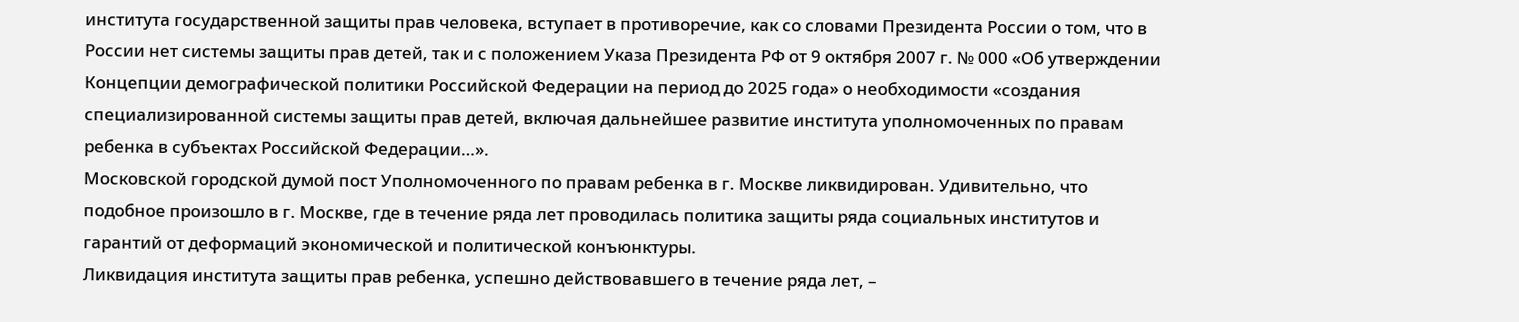института государственной защиты прав человека, вступает в противоречие, как со словами Президента России о том, что в России нет системы защиты прав детей, так и с положением Указа Президента РФ от 9 октября 2007 г. № 000 «Об утверждении Концепции демографической политики Российской Федерации на период до 2025 года» о необходимости «создания специализированной системы защиты прав детей, включая дальнейшее развитие института уполномоченных по правам ребенка в субъектах Российской Федерации…».
Московской городской думой пост Уполномоченного по правам ребенка в г. Москве ликвидирован. Удивительно, что подобное произошло в г. Москве, где в течение ряда лет проводилась политика защиты ряда социальных институтов и гарантий от деформаций экономической и политической конъюнктуры.
Ликвидация института защиты прав ребенка, успешно действовавшего в течение ряда лет, –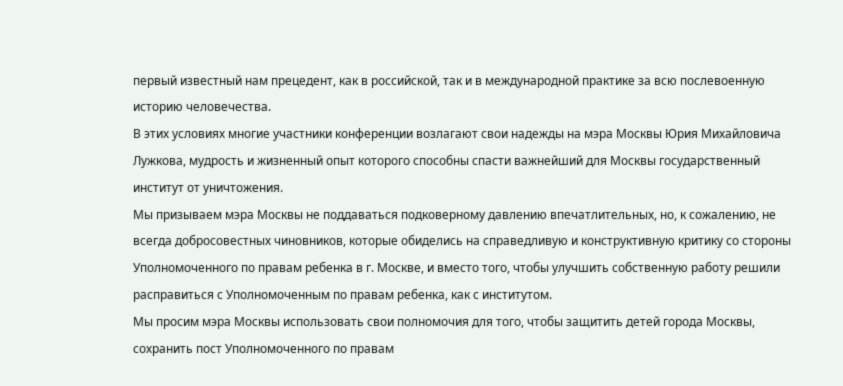первый известный нам прецедент, как в российской, так и в международной практике за всю послевоенную историю человечества.
В этих условиях многие участники конференции возлагают свои надежды на мэра Москвы Юрия Михайловича Лужкова, мудрость и жизненный опыт которого способны спасти важнейший для Москвы государственный институт от уничтожения.
Мы призываем мэра Москвы не поддаваться подковерному давлению впечатлительных, но, к сожалению, не всегда добросовестных чиновников, которые обиделись на справедливую и конструктивную критику со стороны Уполномоченного по правам ребенка в г. Москве, и вместо того, чтобы улучшить собственную работу решили расправиться с Уполномоченным по правам ребенка, как с институтом.
Мы просим мэра Москвы использовать свои полномочия для того, чтобы защитить детей города Москвы, сохранить пост Уполномоченного по правам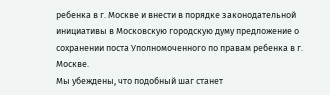ребенка в г. Москве и внести в порядке законодательной инициативы в Московскую городскую думу предложение о сохранении поста Уполномоченного по правам ребенка в г. Москве.
Мы убеждены, что подобный шаг станет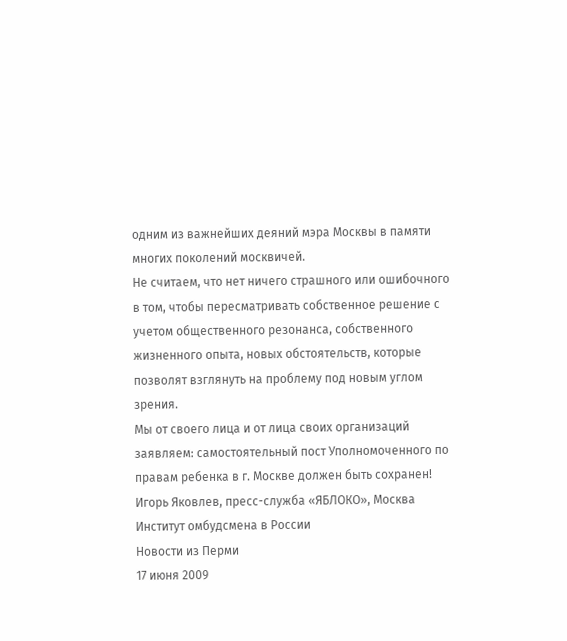одним из важнейших деяний мэра Москвы в памяти многих поколений москвичей.
Не считаем, что нет ничего страшного или ошибочного в том, чтобы пересматривать собственное решение с учетом общественного резонанса, собственного жизненного опыта, новых обстоятельств, которые позволят взглянуть на проблему под новым углом зрения.
Мы от своего лица и от лица своих организаций заявляем: самостоятельный пост Уполномоченного по правам ребенка в г. Москве должен быть сохранен!
Игорь Яковлев, пресс-служба «ЯБЛОКО», Москва
Институт омбудсмена в России
Новости из Перми
17 июня 2009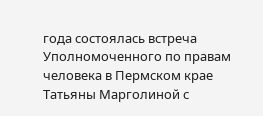года состоялась встреча Уполномоченного по правам человека в Пермском крае Татьяны Марголиной с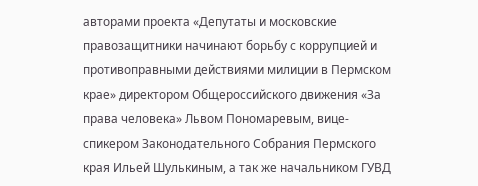авторами проекта «Депутаты и московские правозащитники начинают борьбу с коррупцией и противоправными действиями милиции в Пермском крае» директором Общероссийского движения «За права человека» Львом Пономаревым, вице-спикером Законодательного Собрания Пермского края Ильей Шулькиным, а так же начальником ГУВД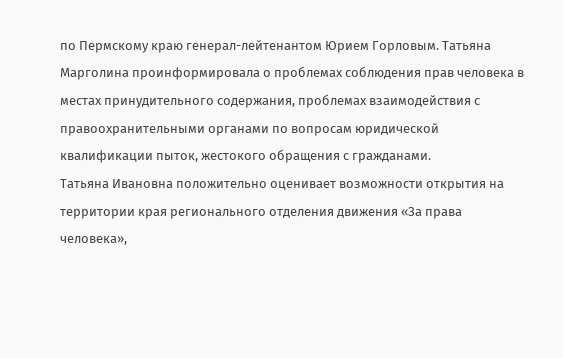по Пермскому краю генерал-лейтенантом Юрием Горловым. Татьяна Марголина проинформировала о проблемах соблюдения прав человека в местах принудительного содержания, проблемах взаимодействия с правоохранительными органами по вопросам юридической квалификации пыток, жестокого обращения с гражданами.
Татьяна Ивановна положительно оценивает возможности открытия на территории края регионального отделения движения «За права человека»,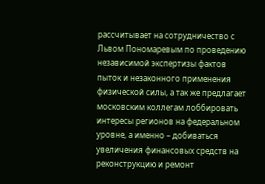рассчитывает на сотрудничество с Львом Пономаревым по проведению независимой экспертизы фактов пыток и незаконного применения физической силы, а так же предлагает московским коллегам лоббировать интересы регионов на федеральном уровне, а именно – добиваться увеличения финансовых средств на реконструкцию и ремонт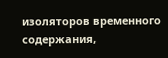изоляторов временного содержания,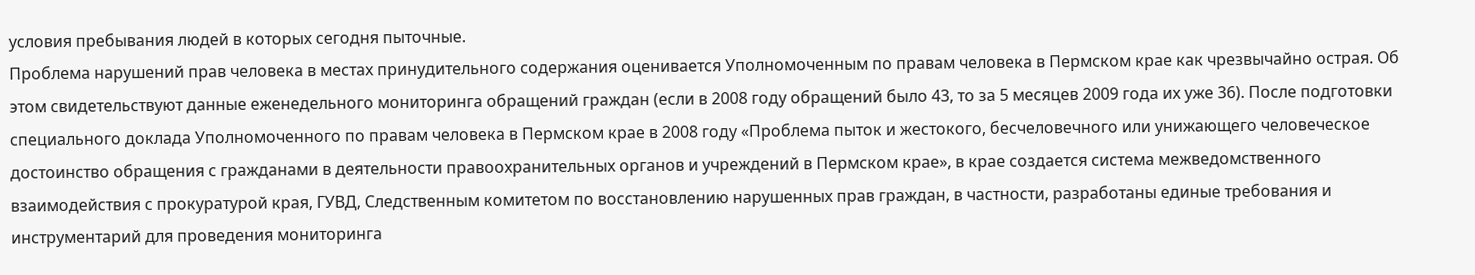условия пребывания людей в которых сегодня пыточные.
Проблема нарушений прав человека в местах принудительного содержания оценивается Уполномоченным по правам человека в Пермском крае как чрезвычайно острая. Об этом свидетельствуют данные еженедельного мониторинга обращений граждан (если в 2008 году обращений было 43, то за 5 месяцев 2009 года их уже 36). После подготовки специального доклада Уполномоченного по правам человека в Пермском крае в 2008 году «Проблема пыток и жестокого, бесчеловечного или унижающего человеческое достоинство обращения с гражданами в деятельности правоохранительных органов и учреждений в Пермском крае», в крае создается система межведомственного взаимодействия с прокуратурой края, ГУВД, Следственным комитетом по восстановлению нарушенных прав граждан, в частности, разработаны единые требования и инструментарий для проведения мониторинга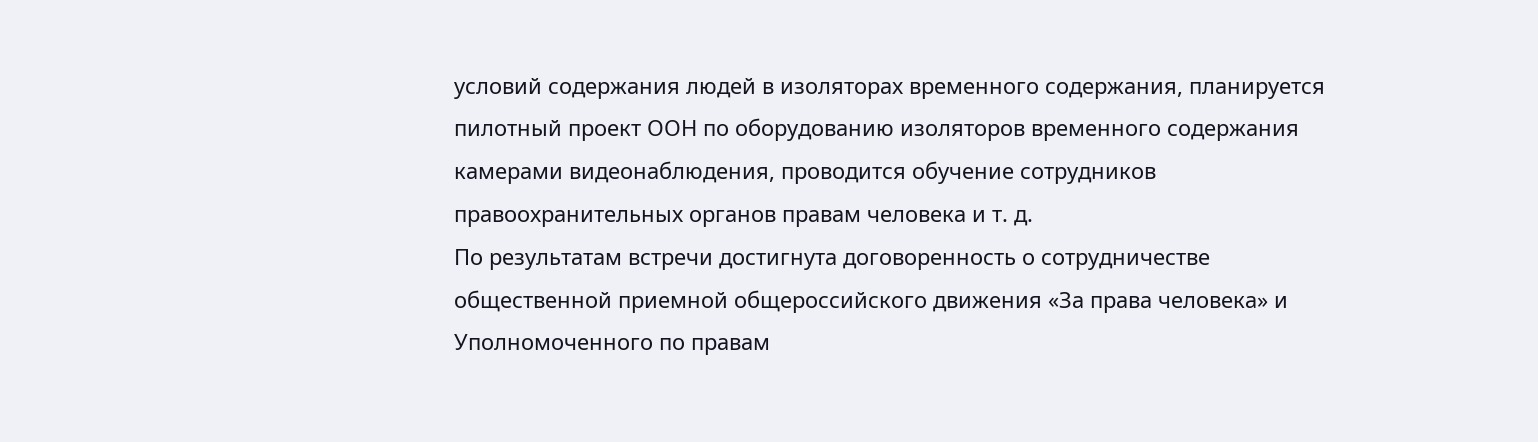условий содержания людей в изоляторах временного содержания, планируется пилотный проект ООН по оборудованию изоляторов временного содержания камерами видеонаблюдения, проводится обучение сотрудников правоохранительных органов правам человека и т. д.
По результатам встречи достигнута договоренность о сотрудничестве общественной приемной общероссийского движения «За права человека» и Уполномоченного по правам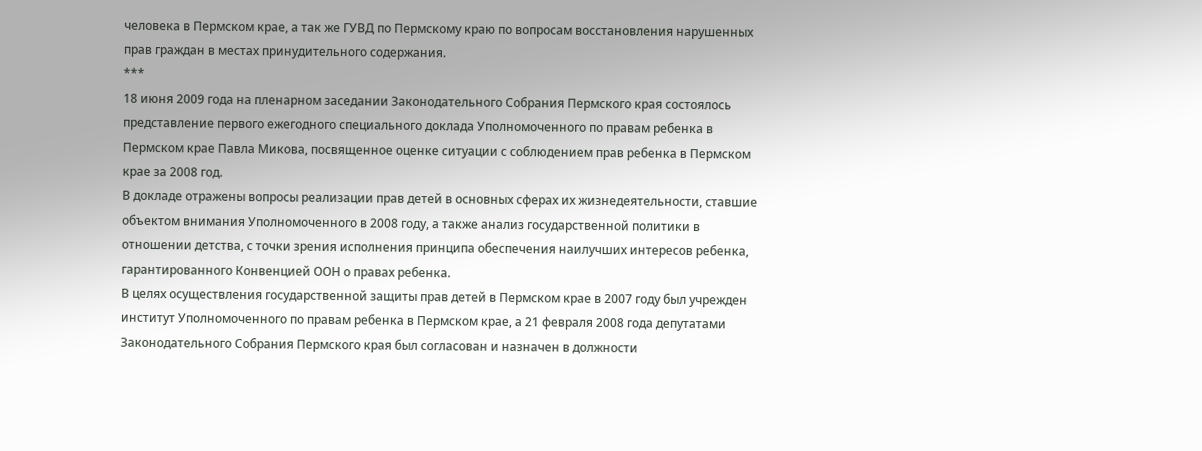человека в Пермском крае, а так же ГУВД по Пермскому краю по вопросам восстановления нарушенных прав граждан в местах принудительного содержания.
***
18 июня 2009 года на пленарном заседании Законодательного Собрания Пермского края состоялось представление первого ежегодного специального доклада Уполномоченного по правам ребенка в Пермском крае Павла Микова, посвященное оценке ситуации с соблюдением прав ребенка в Пермском крае за 2008 год.
В докладе отражены вопросы реализации прав детей в основных сферах их жизнедеятельности, ставшие объектом внимания Уполномоченного в 2008 году, а также анализ государственной политики в отношении детства, с точки зрения исполнения принципа обеспечения наилучших интересов ребенка, гарантированного Конвенцией ООН о правах ребенка.
В целях осуществления государственной защиты прав детей в Пермском крае в 2007 году был учрежден институт Уполномоченного по правам ребенка в Пермском крае, а 21 февраля 2008 года депутатами Законодательного Собрания Пермского края был согласован и назначен в должности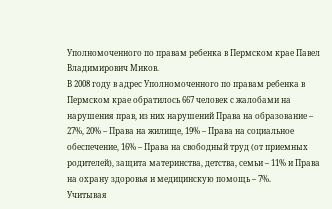Уполномоченного по правам ребенка в Пермском крае Павел Владимирович Миков.
В 2008 году в адрес Уполномоченного по правам ребенка в Пермском крае обратилось 667 человек с жалобами на нарушения прав, из них нарушений Права на образование – 27%, 20% – Права на жилище, 19% – Права на социальное обеспечение, 16% – Права на свободный труд (от приемных родителей), защита материнства, детства, семьи – 11% и Права на охрану здоровья и медицинскую помощь – 7%.
Учитывая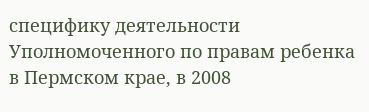специфику деятельности Уполномоченного по правам ребенка в Пермском крае, в 2008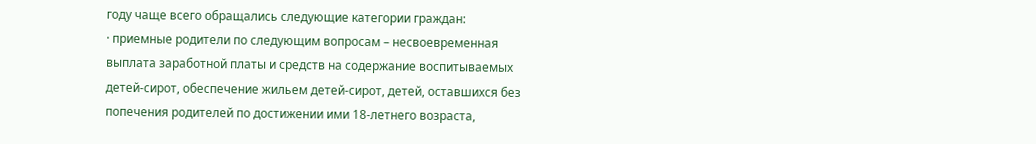году чаще всего обращались следующие категории граждан:
· приемные родители по следующим вопросам – несвоевременная выплата заработной платы и средств на содержание воспитываемых детей-сирот, обеспечение жильем детей-сирот, детей, оставшихся без попечения родителей по достижении ими 18-летнего возраста,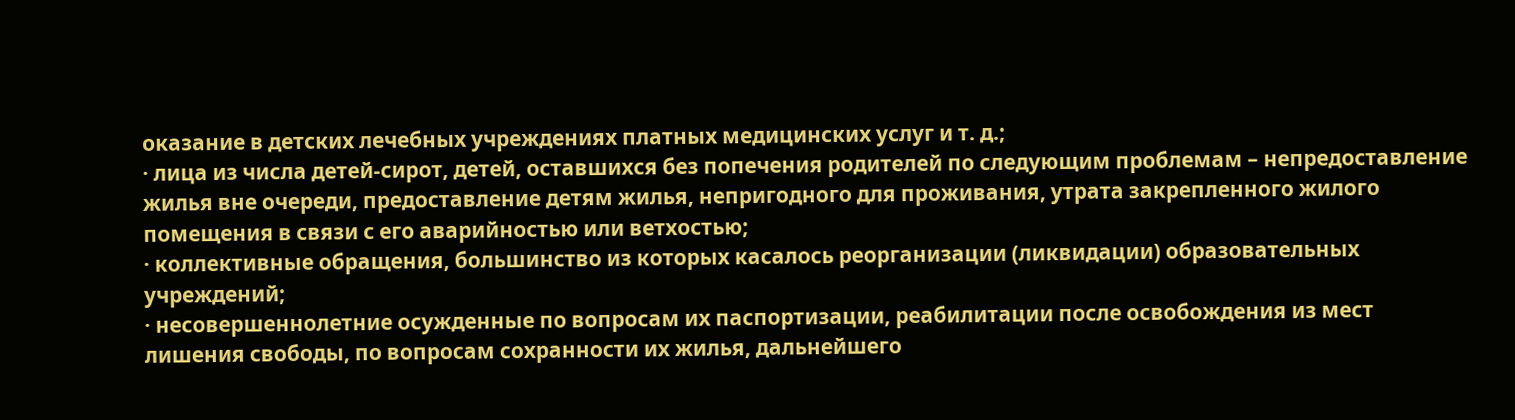оказание в детских лечебных учреждениях платных медицинских услуг и т. д.;
· лица из числа детей-сирот, детей, оставшихся без попечения родителей по следующим проблемам – непредоставление жилья вне очереди, предоставление детям жилья, непригодного для проживания, утрата закрепленного жилого помещения в связи с его аварийностью или ветхостью;
· коллективные обращения, большинство из которых касалось реорганизации (ликвидации) образовательных учреждений;
· несовершеннолетние осужденные по вопросам их паспортизации, реабилитации после освобождения из мест лишения свободы, по вопросам сохранности их жилья, дальнейшего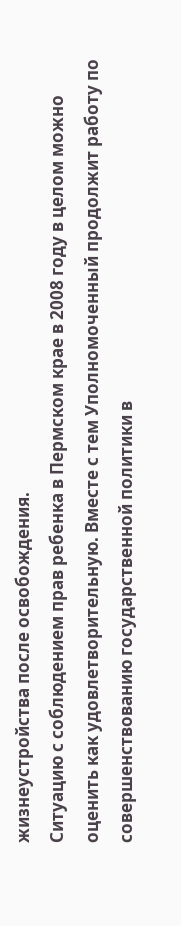жизнеустройства после освобождения.
Ситуацию с соблюдением прав ребенка в Пермском крае в 2008 году в целом можно оценить как удовлетворительную. Вместе с тем Уполномоченный продолжит работу по совершенствованию государственной политики в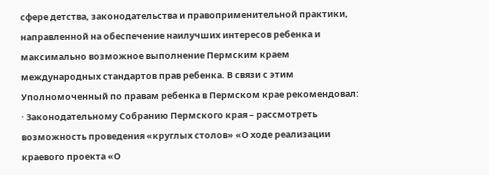сфере детства, законодательства и правоприменительной практики, направленной на обеспечение наилучших интересов ребенка и максимально возможное выполнение Пермским краем международных стандартов прав ребенка. В связи с этим Уполномоченный по правам ребенка в Пермском крае рекомендовал:
· Законодательному Собранию Пермского края – рассмотреть возможность проведения «круглых столов» «О ходе реализации краевого проекта «О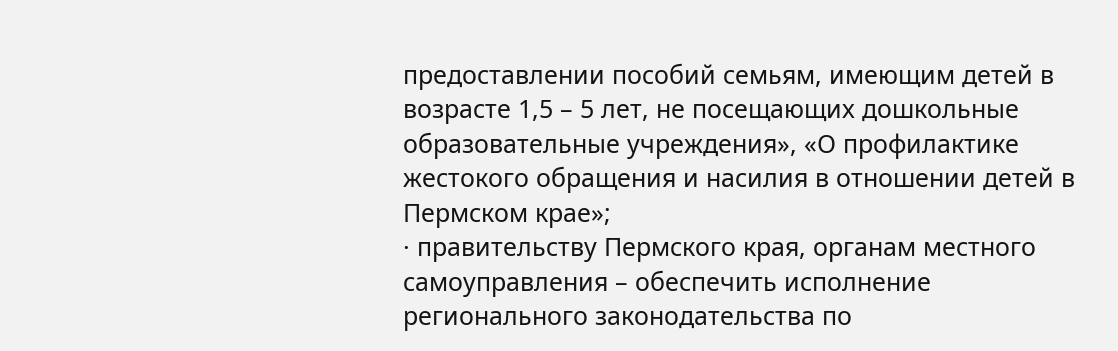предоставлении пособий семьям, имеющим детей в возрасте 1,5 – 5 лет, не посещающих дошкольные образовательные учреждения», «О профилактике жестокого обращения и насилия в отношении детей в Пермском крае»;
· правительству Пермского края, органам местного самоуправления – обеспечить исполнение регионального законодательства по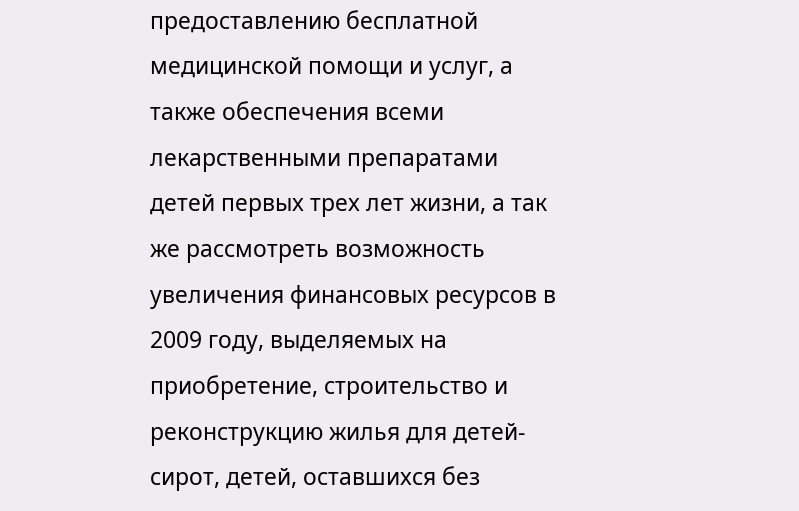предоставлению бесплатной медицинской помощи и услуг, а также обеспечения всеми лекарственными препаратами детей первых трех лет жизни, а так же рассмотреть возможность увеличения финансовых ресурсов в 2009 году, выделяемых на приобретение, строительство и реконструкцию жилья для детей-сирот, детей, оставшихся без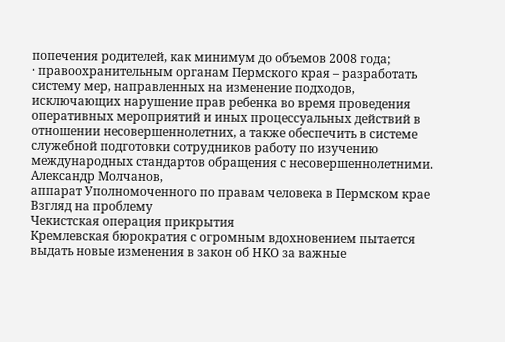попечения родителей, как минимум до объемов 2008 года;
· правоохранительным органам Пермского края – разработать систему мер, направленных на изменение подходов, исключающих нарушение прав ребенка во время проведения оперативных мероприятий и иных процессуальных действий в отношении несовершеннолетних, а также обеспечить в системе служебной подготовки сотрудников работу по изучению международных стандартов обращения с несовершеннолетними.
Александр Молчанов,
аппарат Уполномоченного по правам человека в Пермском крае
Взгляд на проблему
Чекистская операция прикрытия
Кремлевская бюрократия с огромным вдохновением пытается выдать новые изменения в закон об НКО за важные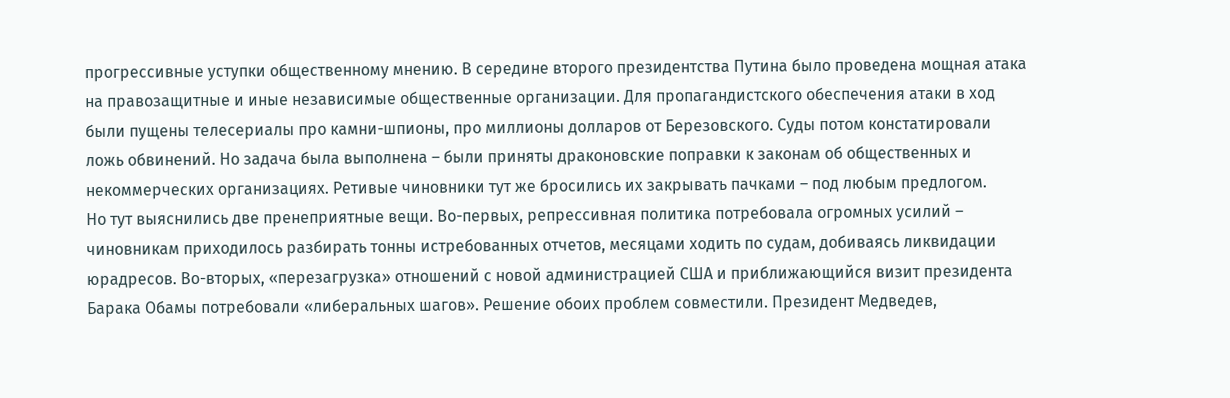прогрессивные уступки общественному мнению. В середине второго президентства Путина было проведена мощная атака на правозащитные и иные независимые общественные организации. Для пропагандистского обеспечения атаки в ход были пущены телесериалы про камни-шпионы, про миллионы долларов от Березовского. Суды потом констатировали ложь обвинений. Но задача была выполнена – были приняты драконовские поправки к законам об общественных и некоммерческих организациях. Ретивые чиновники тут же бросились их закрывать пачками – под любым предлогом.
Но тут выяснились две пренеприятные вещи. Во-первых, репрессивная политика потребовала огромных усилий – чиновникам приходилось разбирать тонны истребованных отчетов, месяцами ходить по судам, добиваясь ликвидации юрадресов. Во-вторых, «перезагрузка» отношений с новой администрацией США и приближающийся визит президента Барака Обамы потребовали «либеральных шагов». Решение обоих проблем совместили. Президент Медведев,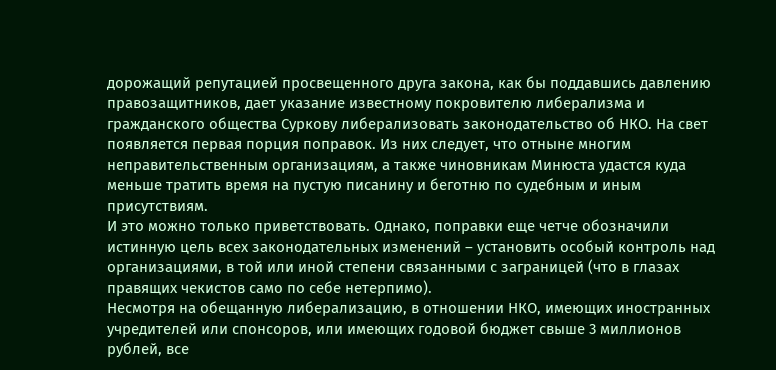дорожащий репутацией просвещенного друга закона, как бы поддавшись давлению правозащитников, дает указание известному покровителю либерализма и гражданского общества Суркову либерализовать законодательство об НКО. На свет появляется первая порция поправок. Из них следует, что отныне многим неправительственным организациям, а также чиновникам Минюста удастся куда меньше тратить время на пустую писанину и беготню по судебным и иным присутствиям.
И это можно только приветствовать. Однако, поправки еще четче обозначили истинную цель всех законодательных изменений – установить особый контроль над организациями, в той или иной степени связанными с заграницей (что в глазах правящих чекистов само по себе нетерпимо).
Несмотря на обещанную либерализацию, в отношении НКО, имеющих иностранных учредителей или спонсоров, или имеющих годовой бюджет свыше 3 миллионов рублей, все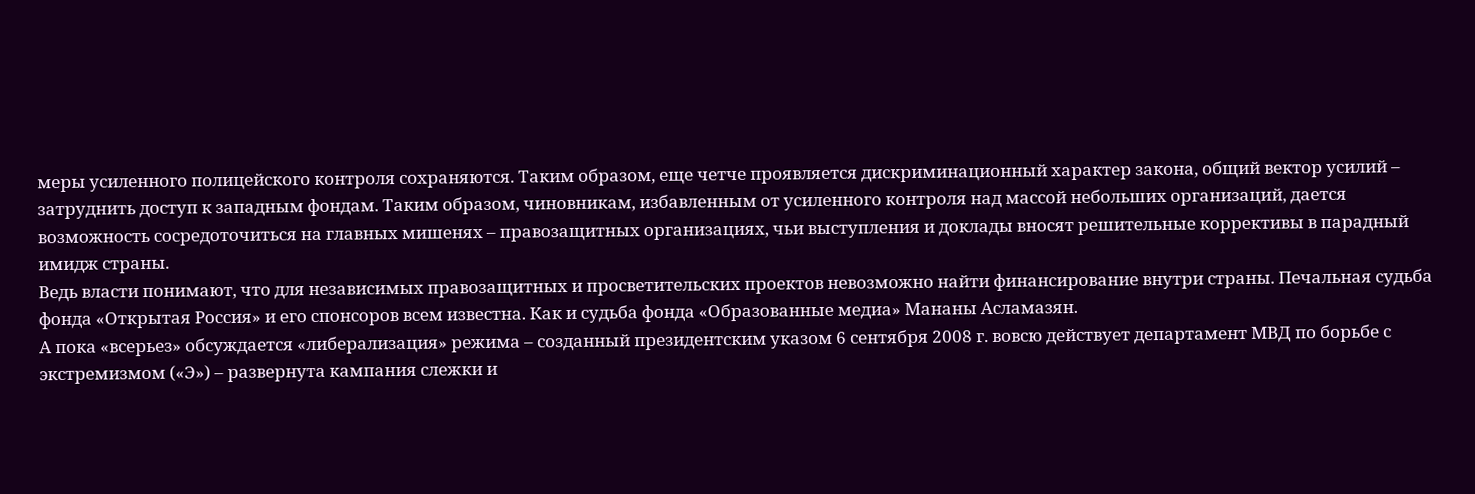меры усиленного полицейского контроля сохраняются. Таким образом, еще четче проявляется дискриминационный характер закона, общий вектор усилий – затруднить доступ к западным фондам. Таким образом, чиновникам, избавленным от усиленного контроля над массой небольших организаций, дается возможность сосредоточиться на главных мишенях – правозащитных организациях, чьи выступления и доклады вносят решительные коррективы в парадный имидж страны.
Ведь власти понимают, что для независимых правозащитных и просветительских проектов невозможно найти финансирование внутри страны. Печальная судьба фонда «Открытая Россия» и его спонсоров всем известна. Как и судьба фонда «Образованные медиа» Мананы Асламазян.
А пока «всерьез» обсуждается «либерализация» режима – созданный президентским указом 6 сентября 2008 г. вовсю действует департамент МВД по борьбе с экстремизмом («Э») – развернута кампания слежки и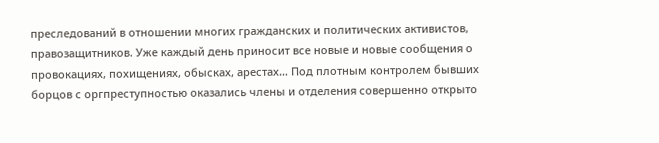преследований в отношении многих гражданских и политических активистов, правозащитников. Уже каждый день приносит все новые и новые сообщения о провокациях, похищениях, обысках, арестах… Под плотным контролем бывших борцов с оргпреступностью оказались члены и отделения совершенно открыто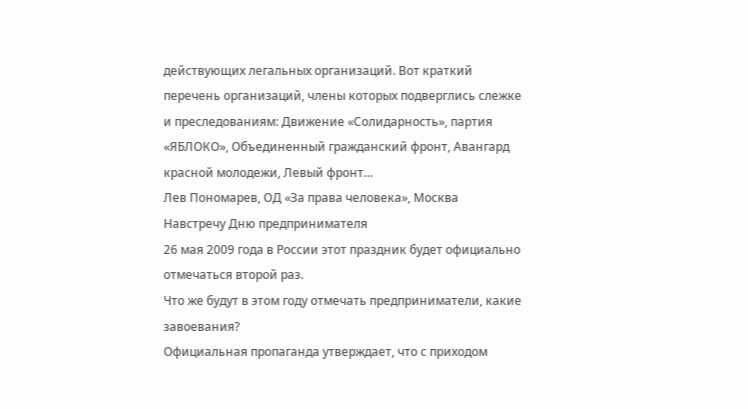действующих легальных организаций. Вот краткий перечень организаций, члены которых подверглись слежке и преследованиям: Движение «Солидарность», партия «ЯБЛОКО», Объединенный гражданский фронт, Авангард красной молодежи, Левый фронт…
Лев Пономарев, ОД «За права человека», Москва
Навстречу Дню предпринимателя
26 мая 2009 года в России этот праздник будет официально отмечаться второй раз.
Что же будут в этом году отмечать предприниматели, какие завоевания?
Официальная пропаганда утверждает, что с приходом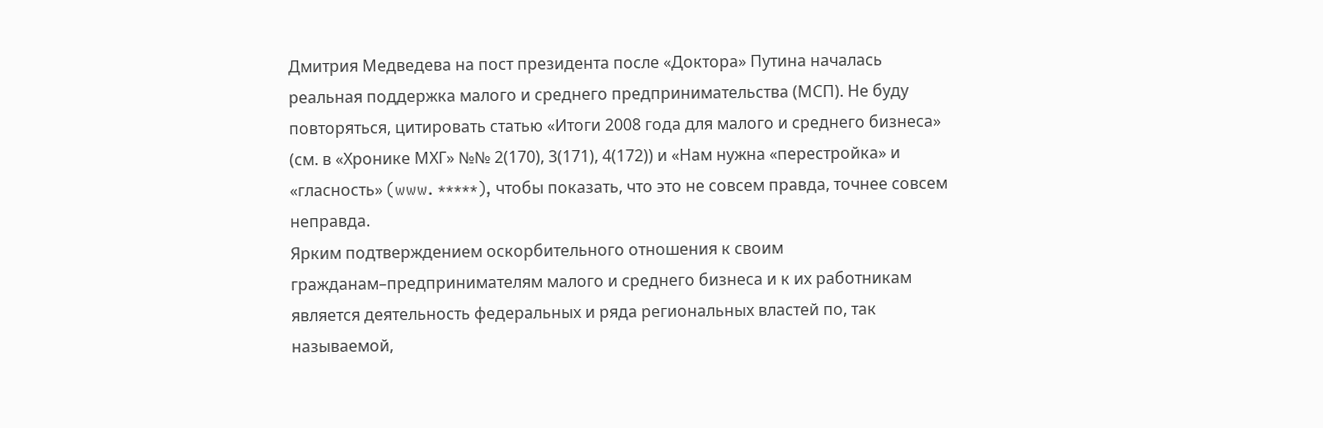Дмитрия Медведева на пост президента после «Доктора» Путина началась реальная поддержка малого и среднего предпринимательства (МСП). Не буду повторяться, цитировать статью «Итоги 2008 года для малого и среднего бизнеса» (см. в «Хронике МХГ» №№ 2(170), 3(171), 4(172)) и «Нам нужна «перестройка» и «гласность» (www. *****), чтобы показать, что это не совсем правда, точнее совсем неправда.
Ярким подтверждением оскорбительного отношения к своим гражданам–предпринимателям малого и среднего бизнеса и к их работникам является деятельность федеральных и ряда региональных властей по, так называемой,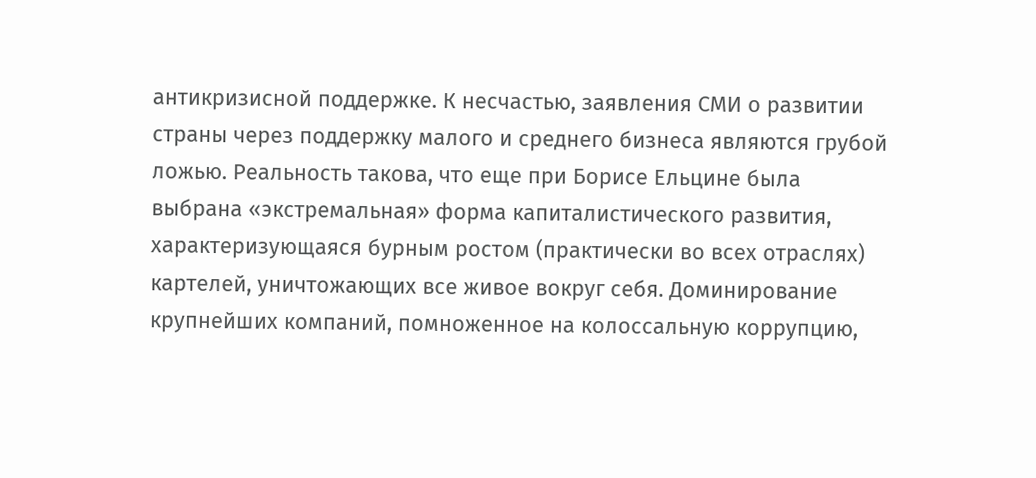антикризисной поддержке. К несчастью, заявления СМИ о развитии страны через поддержку малого и среднего бизнеса являются грубой ложью. Реальность такова, что еще при Борисе Ельцине была выбрана «экстремальная» форма капиталистического развития, характеризующаяся бурным ростом (практически во всех отраслях) картелей, уничтожающих все живое вокруг себя. Доминирование крупнейших компаний, помноженное на колоссальную коррупцию,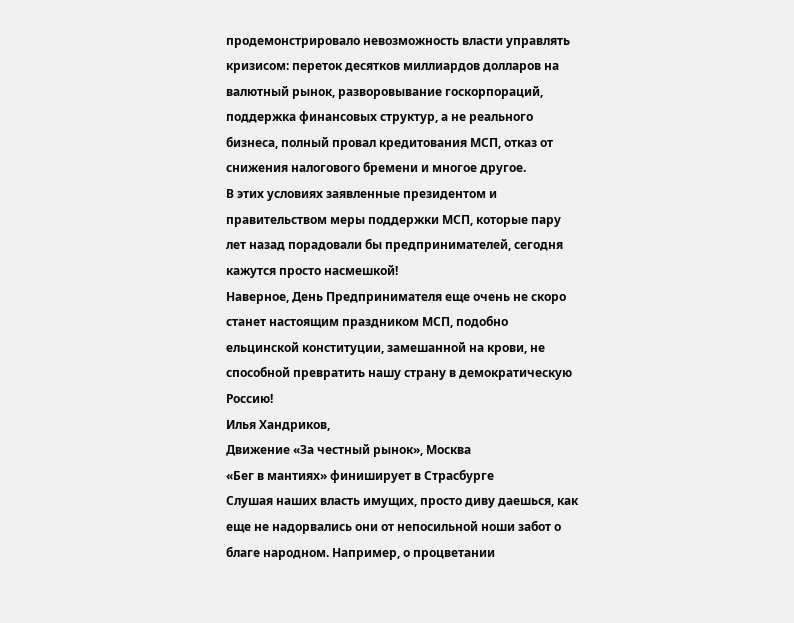продемонстрировало невозможность власти управлять кризисом: переток десятков миллиардов долларов на валютный рынок, разворовывание госкорпораций, поддержка финансовых структур, а не реального бизнеса, полный провал кредитования МСП, отказ от снижения налогового бремени и многое другое.
В этих условиях заявленные президентом и правительством меры поддержки МСП, которые пару лет назад порадовали бы предпринимателей, сегодня кажутся просто насмешкой!
Наверное, День Предпринимателя еще очень не скоро станет настоящим праздником МСП, подобно ельцинской конституции, замешанной на крови, не способной превратить нашу страну в демократическую Россию!
Илья Хандриков,
Движение «За честный рынок», Москва
«Бег в мантиях» финиширует в Страсбурге
Слушая наших власть имущих, просто диву даешься, как еще не надорвались они от непосильной ноши забот о благе народном. Например, о процветании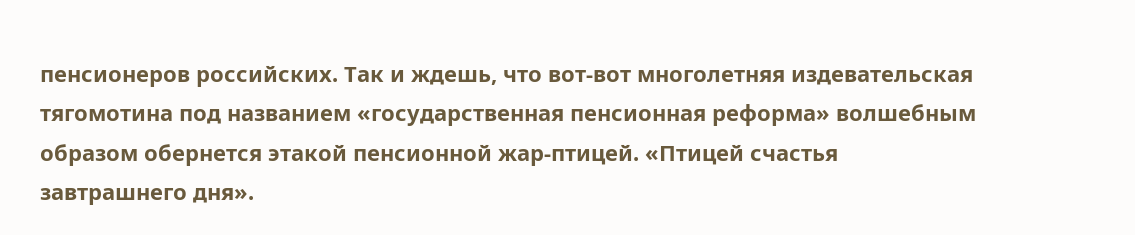пенсионеров российских. Так и ждешь, что вот-вот многолетняя издевательская тягомотина под названием «государственная пенсионная реформа» волшебным образом обернется этакой пенсионной жар-птицей. «Птицей счастья завтрашнего дня».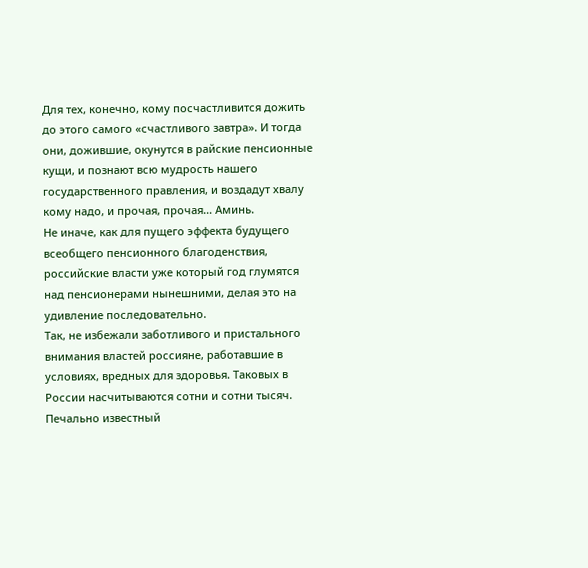Для тех, конечно, кому посчастливится дожить до этого самого «счастливого завтра». И тогда они, дожившие, окунутся в райские пенсионные кущи, и познают всю мудрость нашего государственного правления, и воздадут хвалу кому надо, и прочая, прочая… Аминь.
Не иначе, как для пущего эффекта будущего всеобщего пенсионного благоденствия, российские власти уже который год глумятся над пенсионерами нынешними, делая это на удивление последовательно.
Так, не избежали заботливого и пристального внимания властей россияне, работавшие в условиях, вредных для здоровья. Таковых в России насчитываются сотни и сотни тысяч. Печально известный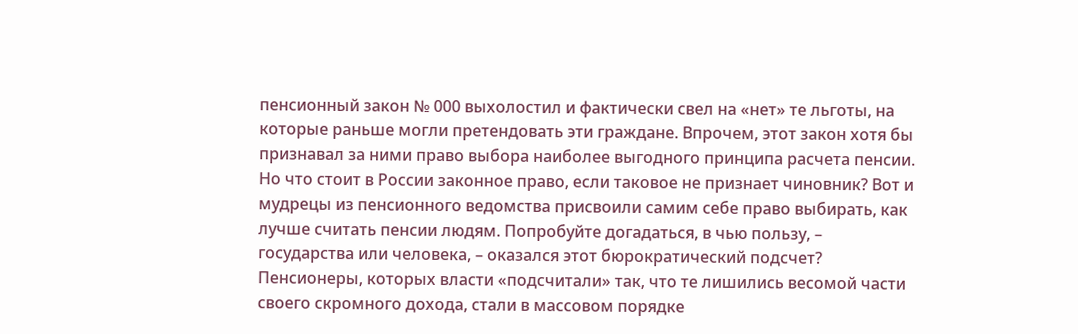пенсионный закон № 000 выхолостил и фактически свел на «нет» те льготы, на которые раньше могли претендовать эти граждане. Впрочем, этот закон хотя бы признавал за ними право выбора наиболее выгодного принципа расчета пенсии.
Но что стоит в России законное право, если таковое не признает чиновник? Вот и мудрецы из пенсионного ведомства присвоили самим себе право выбирать, как лучше считать пенсии людям. Попробуйте догадаться, в чью пользу, – государства или человека, – оказался этот бюрократический подсчет? Пенсионеры, которых власти «подсчитали» так, что те лишились весомой части своего скромного дохода, стали в массовом порядке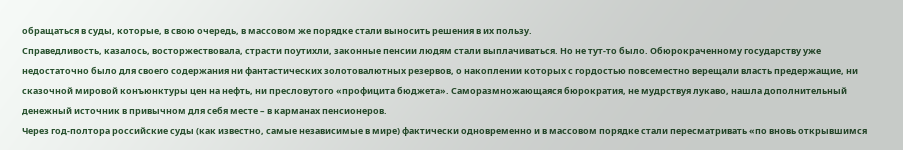обращаться в суды, которые, в свою очередь, в массовом же порядке стали выносить решения в их пользу.
Справедливость, казалось, восторжествовала, страсти поутихли, законные пенсии людям стали выплачиваться. Но не тут-то было. Обюрокраченному государству уже недостаточно было для своего содержания ни фантастических золотовалютных резервов, о накоплении которых с гордостью повсеместно верещали власть предержащие, ни сказочной мировой конъюнктуры цен на нефть, ни пресловутого «профицита бюджета». Саморазмножающаяся бюрократия, не мудрствуя лукаво, нашла дополнительный денежный источник в привычном для себя месте – в карманах пенсионеров.
Через год-полтора российские суды (как известно, самые независимые в мире) фактически одновременно и в массовом порядке стали пересматривать «по вновь открывшимся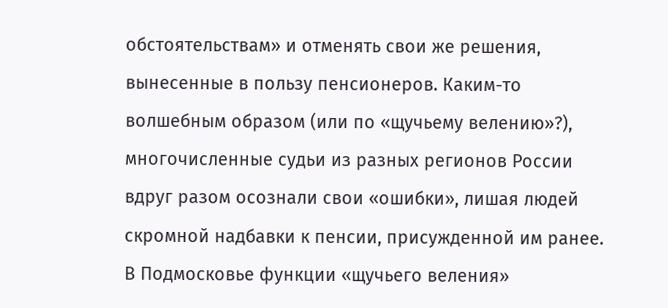обстоятельствам» и отменять свои же решения, вынесенные в пользу пенсионеров. Каким-то волшебным образом (или по «щучьему велению»?), многочисленные судьи из разных регионов России вдруг разом осознали свои «ошибки», лишая людей скромной надбавки к пенсии, присужденной им ранее.
В Подмосковье функции «щучьего веления»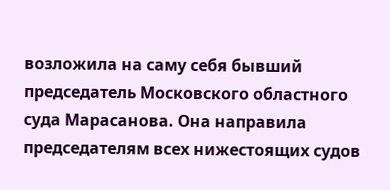возложила на саму себя бывший председатель Московского областного суда Марасанова. Она направила председателям всех нижестоящих судов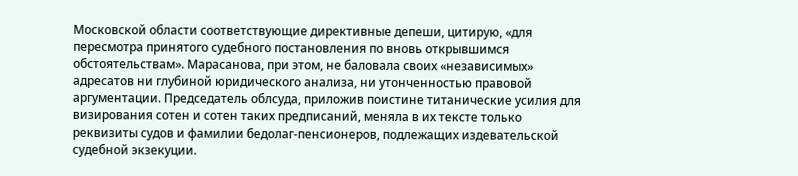Московской области соответствующие директивные депеши, цитирую, «для пересмотра принятого судебного постановления по вновь открывшимся обстоятельствам». Марасанова, при этом, не баловала своих «независимых» адресатов ни глубиной юридического анализа, ни утонченностью правовой аргументации. Председатель облсуда, приложив поистине титанические усилия для визирования сотен и сотен таких предписаний, меняла в их тексте только реквизиты судов и фамилии бедолаг-пенсионеров, подлежащих издевательской судебной экзекуции.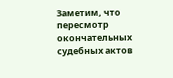Заметим, что пересмотр окончательных судебных актов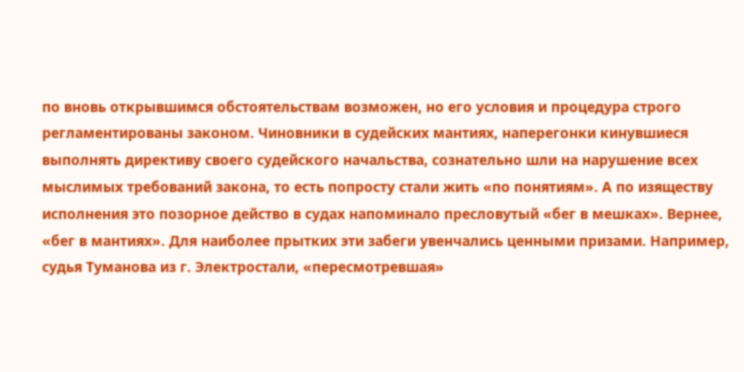по вновь открывшимся обстоятельствам возможен, но его условия и процедура строго регламентированы законом. Чиновники в судейских мантиях, наперегонки кинувшиеся выполнять директиву своего судейского начальства, сознательно шли на нарушение всех мыслимых требований закона, то есть попросту стали жить «по понятиям». А по изяществу исполнения это позорное действо в судах напоминало пресловутый «бег в мешках». Вернее, «бег в мантиях». Для наиболее прытких эти забеги увенчались ценными призами. Например, судья Туманова из г. Электростали, «пересмотревшая»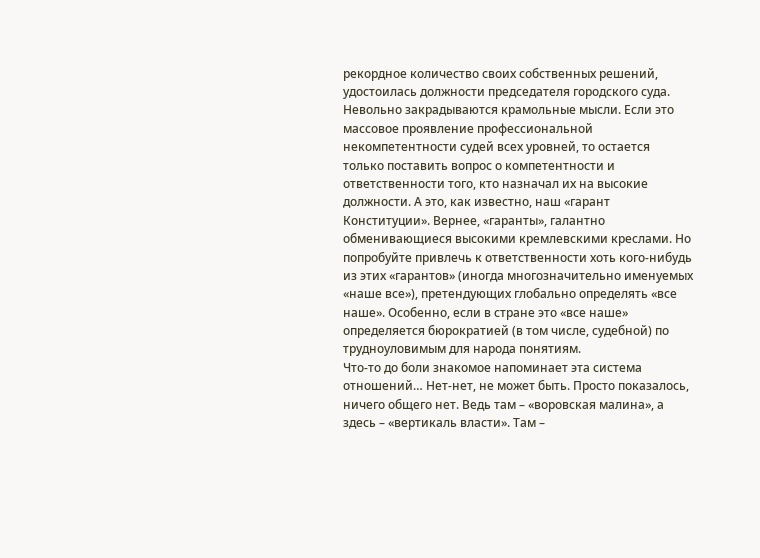рекордное количество своих собственных решений, удостоилась должности председателя городского суда.
Невольно закрадываются крамольные мысли. Если это массовое проявление профессиональной некомпетентности судей всех уровней, то остается только поставить вопрос о компетентности и ответственности того, кто назначал их на высокие должности. А это, как известно, наш «гарант Конституции». Вернее, «гаранты», галантно обменивающиеся высокими кремлевскими креслами. Но попробуйте привлечь к ответственности хоть кого-нибудь из этих «гарантов» (иногда многозначительно именуемых «наше все»), претендующих глобально определять «все наше». Особенно, если в стране это «все наше» определяется бюрократией (в том числе, судебной) по трудноуловимым для народа понятиям.
Что-то до боли знакомое напоминает эта система отношений… Нет-нет, не может быть. Просто показалось, ничего общего нет. Ведь там – «воровская малина», а здесь – «вертикаль власти». Там –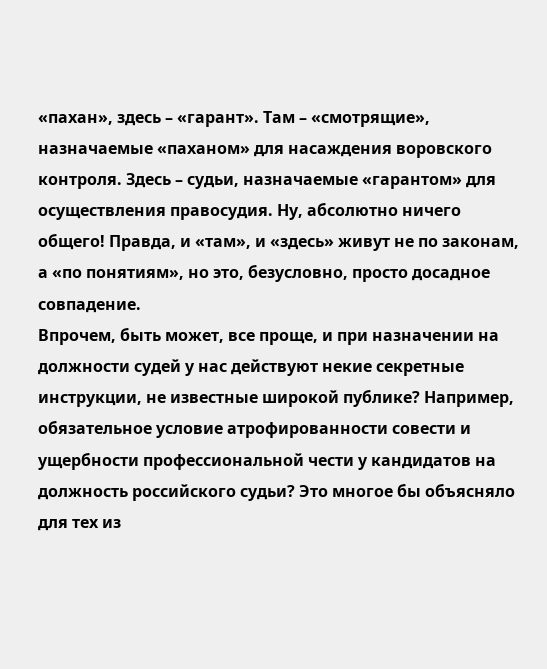«пахан», здесь – «гарант». Там – «смотрящие», назначаемые «паханом» для насаждения воровского контроля. Здесь – судьи, назначаемые «гарантом» для осуществления правосудия. Ну, абсолютно ничего общего! Правда, и «там», и «здесь» живут не по законам, а «по понятиям», но это, безусловно, просто досадное совпадение.
Впрочем, быть может, все проще, и при назначении на должности судей у нас действуют некие секретные инструкции, не известные широкой публике? Например, обязательное условие атрофированности совести и ущербности профессиональной чести у кандидатов на должность российского судьи? Это многое бы объясняло для тех из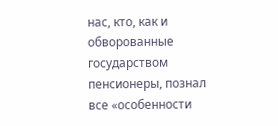нас, кто, как и обворованные государством пенсионеры, познал все «особенности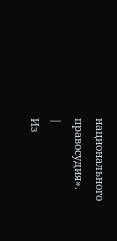национального правосудия».
|
Из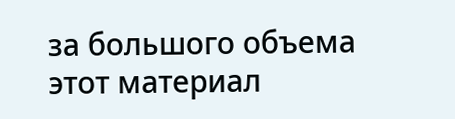за большого объема этот материал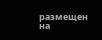размещен на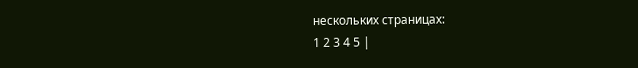нескольких страницах:
1 2 3 4 5 |